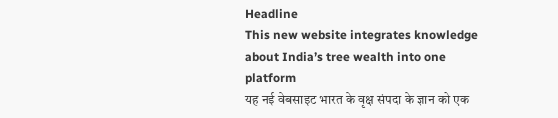Headline
This new website integrates knowledge about India’s tree wealth into one platform
यह नई वेबसाइट भारत के वृक्ष संपदा के ज्ञान को एक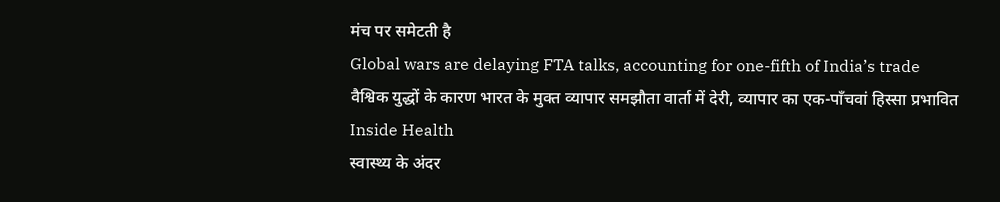मंच पर समेटती है
Global wars are delaying FTA talks, accounting for one-fifth of India’s trade
वैश्विक युद्धों के कारण भारत के मुक्त व्यापार समझौता वार्ता में देरी, व्यापार का एक-पाँचवां हिस्सा प्रभावित
Inside Health
स्वास्थ्य के अंदर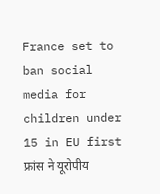France set to ban social media for children under 15 in EU first
फ्रांस ने यूरोपीय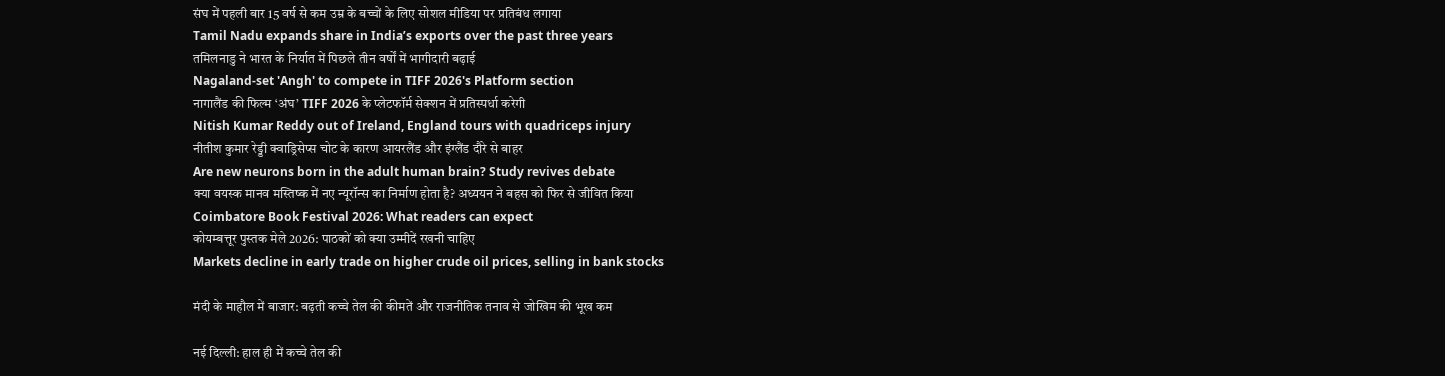संघ में पहली बार 15 वर्ष से कम उम्र के बच्चों के लिए सोशल मीडिया पर प्रतिबंध लगाया
Tamil Nadu expands share in India’s exports over the past three years
तमिलनाडु ने भारत के निर्यात में पिछले तीन वर्षों में भागीदारी बढ़ाई
Nagaland-set 'Angh' to compete in TIFF 2026's Platform section
नागालैंड की फिल्म ‘अंघ’ TIFF 2026 के प्लेटफॉर्म सेक्शन में प्रतिस्पर्धा करेगी
Nitish Kumar Reddy out of Ireland, England tours with quadriceps injury
नीतीश कुमार रेड्डी क्वाड्रिसेप्स चोट के कारण आयरलैंड और इंग्लैंड दौरे से बाहर
Are new neurons born in the adult human brain? Study revives debate
क्या वयस्क मानव मस्तिष्क में नए न्यूरॉन्स का निर्माण होता है? अध्ययन ने बहस को फिर से जीवित किया
Coimbatore Book Festival 2026: What readers can expect
कोयम्बत्तूर पुस्तक मेले 2026: पाठकों को क्या उम्मीदें रखनी चाहिए
Markets decline in early trade on higher crude oil prices, selling in bank stocks

मंदी के माहौल में बाजार: बढ़ती कच्चे तेल की कीमतें और राजनीतिक तनाव से जोखिम की भूख कम

नई दिल्ली: हाल ही में कच्चे तेल की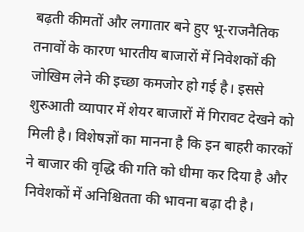बढ़ती कीमतों और लगातार बने हुए भू-राजनैतिक तनावों के कारण भारतीय बाजारों में निवेशकों की जोखिम लेने की इच्छा कमजोर हो गई है। इससे शुरुआती व्यापार में शेयर बाजारों में गिरावट देखने को मिली है। विशेषज्ञों का मानना है कि इन बाहरी कारकों ने बाजार की वृद्धि की गति को धीमा कर दिया है और निवेशकों में अनिश्चितता की भावना बढ़ा दी है।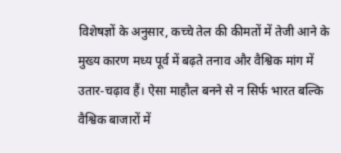विशेषज्ञों के अनुसार, कच्चे तेल की कीमतों में तेजी आने के मुख्य कारण मध्य पूर्व में बढ़ते तनाव और वैश्विक मांग में उतार-चढ़ाव हैं। ऐसा माहौल बनने से न सिर्फ भारत बल्कि वैश्विक बाजारों में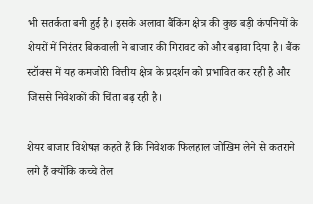भी सतर्कता बनी हुई है। इसके अलावा बैंकिंग क्षेत्र की कुछ बड़ी कंपनियों के शेयरों में निरंतर बिकवाली ने बाजार की गिरावट को और बढ़ावा दिया है। बैंक स्टॉक्स में यह कमजोरी वित्तीय क्षेत्र के प्रदर्शन को प्रभावित कर रही है और जिससे निवेशकों की चिंता बढ़ रही है।

शेयर बाजार विशेषज्ञ कहते हैं कि निवेशक फिलहाल जोखिम लेने से कतराने लगे हैं क्योंकि कच्चे तेल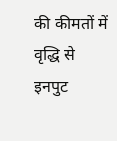की कीमतों में वृद्धि से इनपुट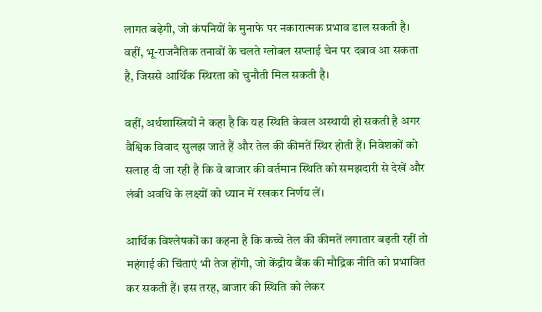लागत बढ़ेगी, जो कंपनियों के मुनाफे पर नकारात्मक प्रभाव डाल सकती है। वहीं, भू-राजनैतिक तनावों के चलते ग्लोबल सप्लाई चेन पर दबाव आ सकता है, जिससे आर्थिक स्थिरता को चुनौती मिल सकती है।

वहीं, अर्थशास्त्रियों ने कहा है कि यह स्थिति केवल अस्थायी हो सकती है अगर वैश्विक विवाद सुलझ जाते हैं और तेल की कीमतें स्थिर होती हैं। निवेशकों को सलाह दी जा रही है कि वे बाजार की वर्तमान स्थिति को समझदारी से देखें और लंबी अवधि के लक्ष्यों को ध्यान में रखकर निर्णय लें।

आर्थिक विश्लेषकों का कहना है कि कच्चे तेल की कीमतें लगातार बढ़ती रहीं तो महंगाई की चिंताएं भी तेज होंगी, जो केंद्रीय बैंक की मौद्रिक नीति को प्रभावित कर सकती हैं। इस तरह, बाजार की स्थिति को लेकर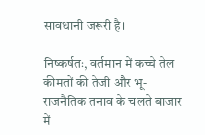सावधानी जरूरी है।

निष्कर्षतः, वर्तमान में कच्चे तेल कीमतों की तेजी और भू-राजनैतिक तनाव के चलते बाजार में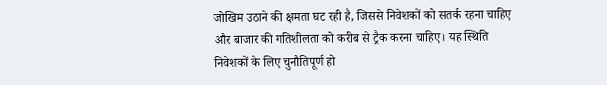जोखिम उठाने की क्षमता घट रही है, जिससे निवेशकों को सतर्क रहना चाहिए और बाजार की गतिशीलता को करीब से ट्रैक करना चाहिए। यह स्थिति निवेशकों के लिए चुनौतिपूर्ण हो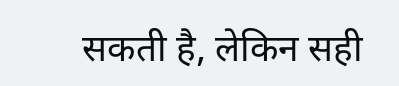सकती है, लेकिन सही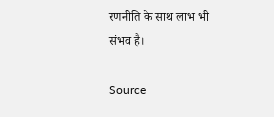रणनीति के साथ लाभ भी संभव है।

Source